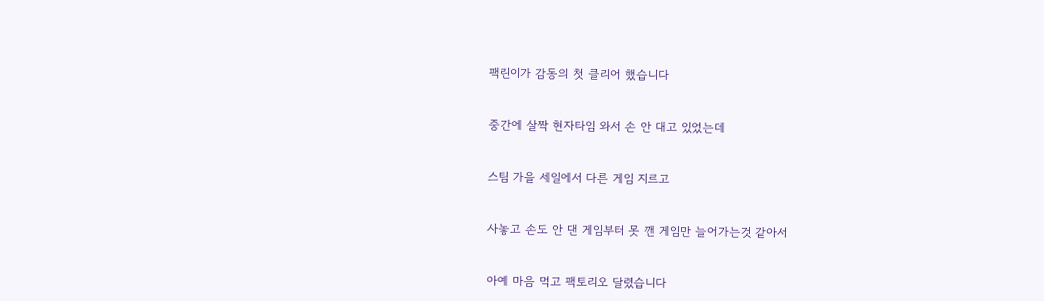팩린이가 감동의 첫 클리어 했습니다


중간에 살짝 현자타임 와서 손 안 대고 있었는데


스팀 가을 세일에서 다른 게임 지르고


사놓고 손도 안 댄 게임부터 못 깬 게임만 늘어가는것 같아서


아예 마음 먹고 팩토리오 달렸습니다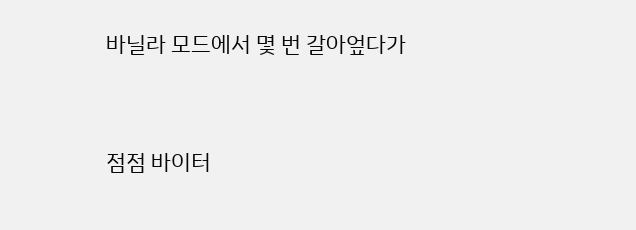바닐라 모드에서 몇 번 갈아엎다가


점점 바이터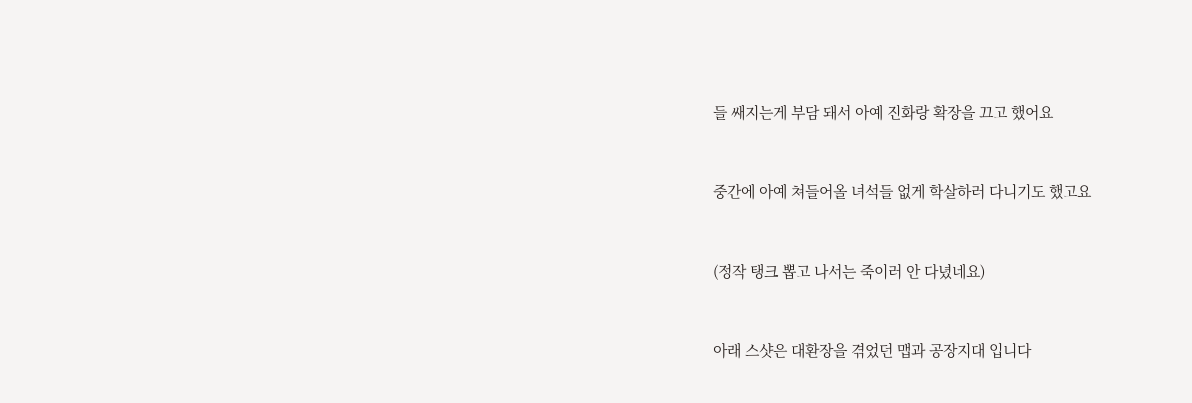들 쌔지는게 부담 돼서 아예 진화랑 확장을 끄고 했어요


중간에 아예 쳐들어올 녀석들 없게 학살하러 다니기도 했고요


(정작 탱크 뽑고 나서는 죽이러 안 다녔네요)


아래 스샷은 대환장을 겪었던 맵과 공장지대 입니다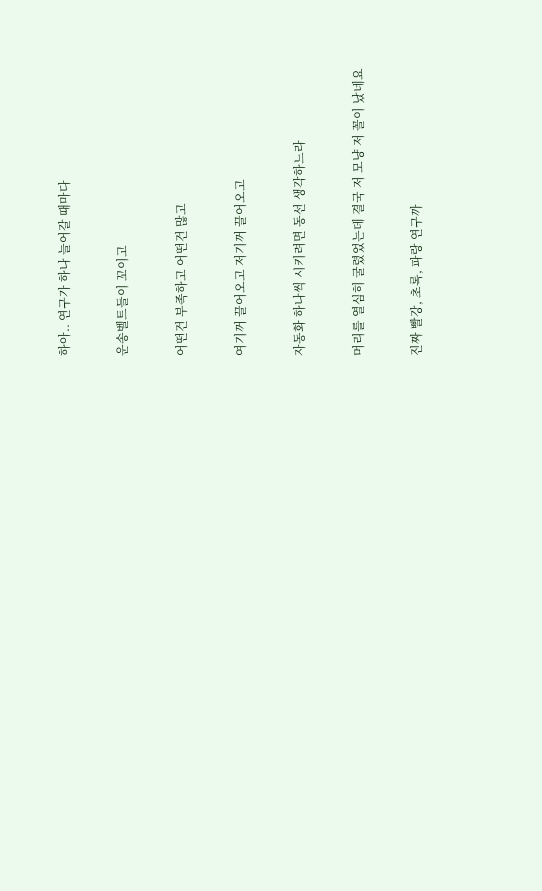하아.. 연구가 하나 늘어갈 때마다


운송벨트들이 꼬이고


어떤건 부족하고 어떤건 많고


여기꺼 끌어오고 저기꺼 끌어오고


자동화 하나씩 시키려면 동선 생각하느라


머리를 열심히 굴렸었는데 결국 저 모냥 저 꼴이 났네요


진짜 빨강, 초록, 파랑 연구까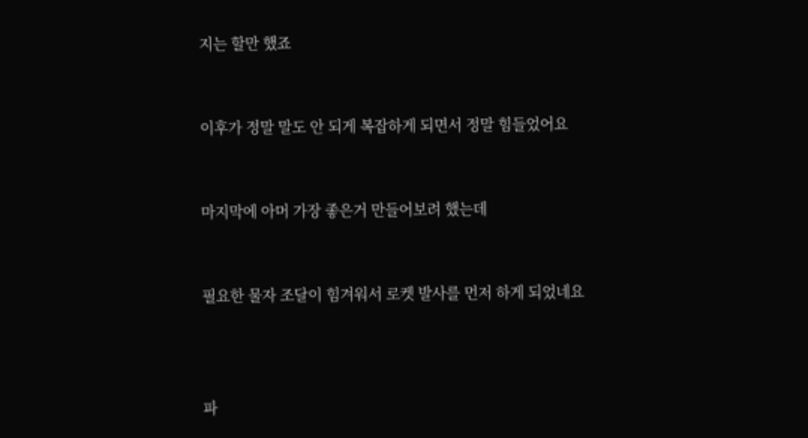지는 할만 했죠


이후가 정말 말도 안 되게 복잡하게 되면서 정말 힘들었어요


마지막에 아머 가장 좋은거 만들어보려 했는데


필요한 물자 조달이 힘겨워서 로켓 발사를 먼저 하게 되었네요



파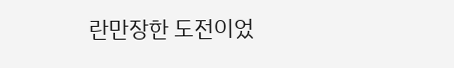란만장한 도전이었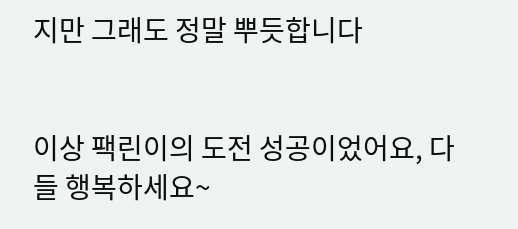지만 그래도 정말 뿌듯합니다


이상 팩린이의 도전 성공이었어요, 다들 행복하세요~